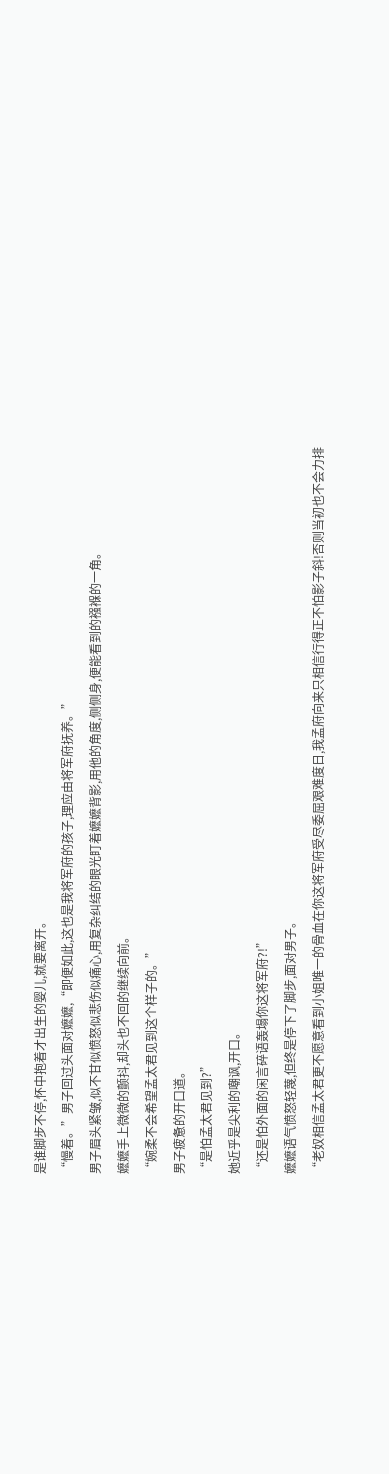是谁脚步不停,怀中抱着才出生的婴儿,就要离开。
“慢着。”男子回过头面对嬷嬷,“即便如此,这也是我将军府的孩子,理应由将军府抚养。”
男子眉头紧皱,似不甘似愤怒似悲伤似痛心,用复杂纠结的眼光盯着嬷嬷背影,用他的角度,侧侧身,便能看到的襁褓的一角。
嬷嬷手上微微的颤抖,却头也不回的继续向前。
“婉柔不会希望孟太君见到这个样子的。”
男子疲惫的开口道。
“是怕孟太君见到?”
她近乎是尖利的嘲讽,开口。
“还是怕外面的闲言碎语轰塌你这将军府?!”
嬷嬷语气愤怒轻蔑,但终是停下了脚步,面对男子。
“老奴相信孟太君更不愿意看到小姐唯一的骨血在你这将军府受尽委屈艰难度日,我孟府向来只相信行得正不怕影子斜!否则当初也不会力排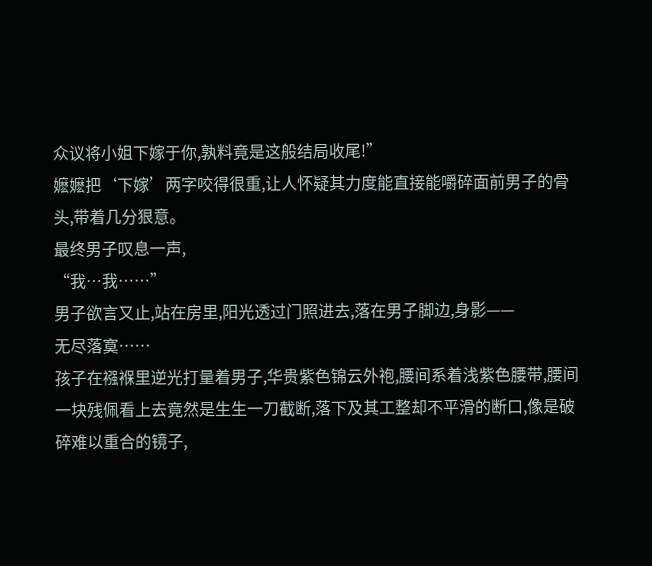众议将小姐下嫁于你,孰料竟是这般结局收尾!”
嬷嬷把‘下嫁’两字咬得很重,让人怀疑其力度能直接能嚼碎面前男子的骨头,带着几分狠意。
最终男子叹息一声,
“我…我……”
男子欲言又止,站在房里,阳光透过门照进去,落在男子脚边,身影——
无尽落寞……
孩子在襁褓里逆光打量着男子,华贵紫色锦云外袍,腰间系着浅紫色腰带,腰间一块残佩看上去竟然是生生一刀截断,落下及其工整却不平滑的断口,像是破碎难以重合的镜子,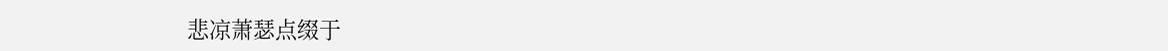悲凉萧瑟点缀于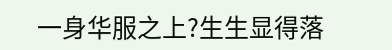一身华服之上?生生显得落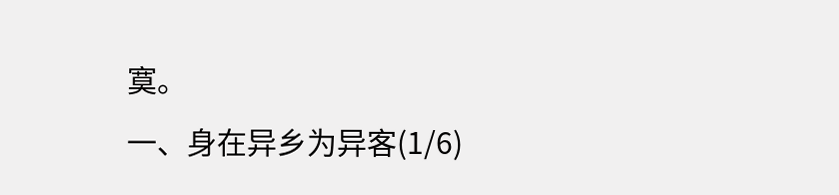寞。
一、身在异乡为异客(1/6)